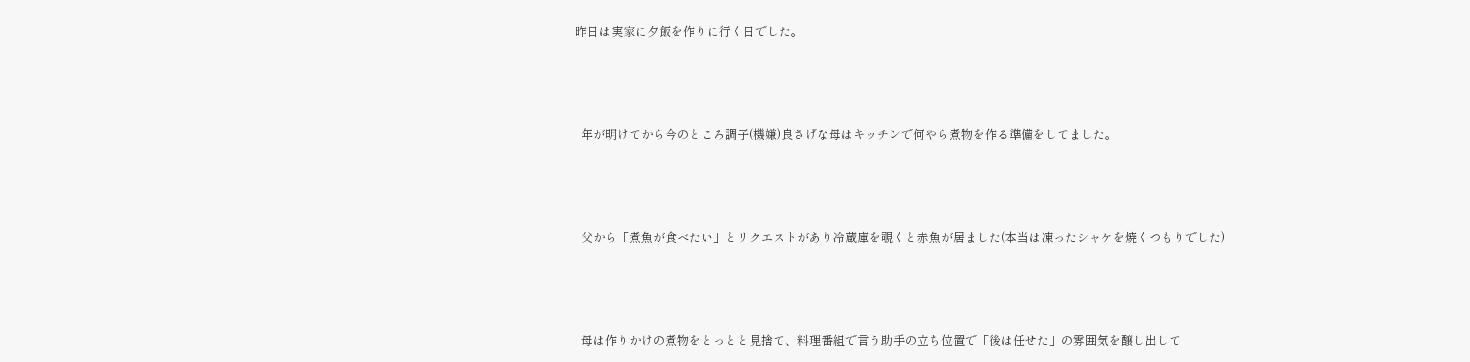昨日は実家に夕飯を作りに行く日でした。



  年が明けてから今のところ調子(機嫌)良さげな母はキッチンで何やら煮物を作る準備をしてました。



  父から「煮魚が食べたい」とリクエストがあり冷蔵庫を覗くと赤魚が居ました(本当は凍ったシャケを焼くつもりでした)



  母は作りかけの煮物をとっとと見捨て、料理番組で言う助手の立ち位置で「後は任せた」の雰囲気を醸し出して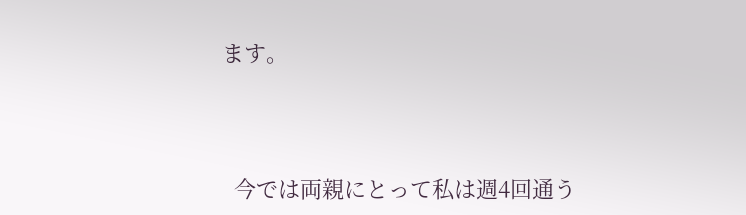ます。



  今では両親にとって私は週4回通う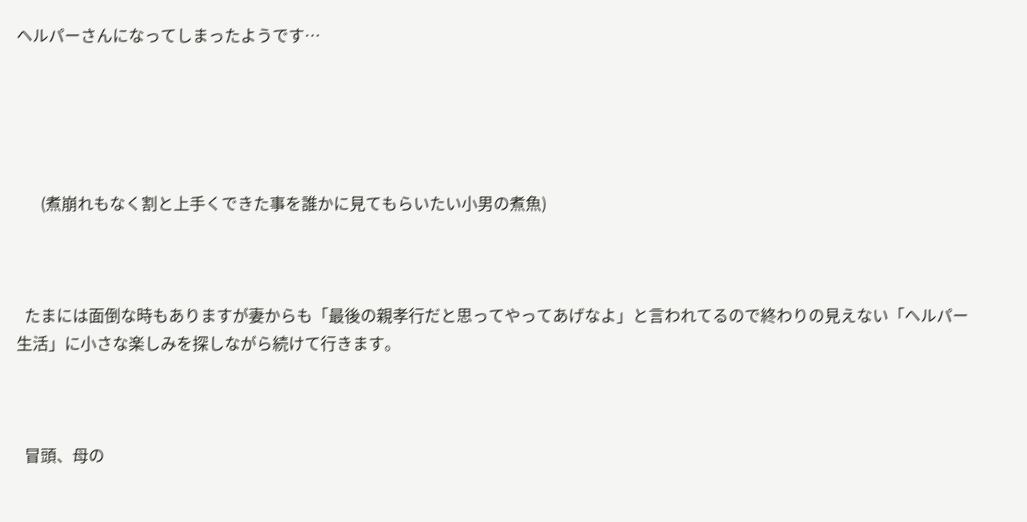ヘルパーさんになってしまったようです…





      (煮崩れもなく割と上手くできた事を誰かに見てもらいたい小男の煮魚)



  たまには面倒な時もありますが妻からも「最後の親孝行だと思ってやってあげなよ」と言われてるので終わりの見えない「ヘルパー生活」に小さな楽しみを探しながら続けて行きます。



  冒頭、母の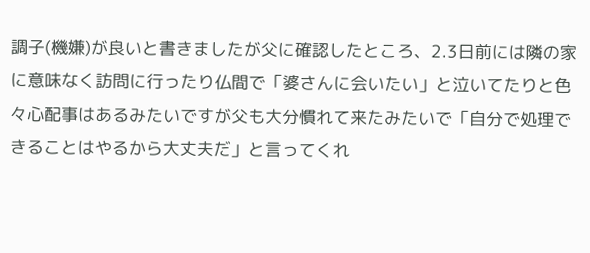調子(機嫌)が良いと書きましたが父に確認したところ、2.3日前には隣の家に意味なく訪問に行ったり仏間で「婆さんに会いたい」と泣いてたりと色々心配事はあるみたいですが父も大分慣れて来たみたいで「自分で処理できることはやるから大丈夫だ」と言ってくれ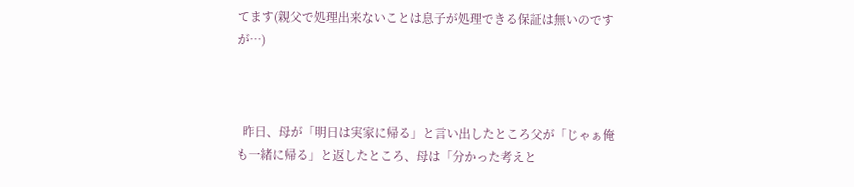てます(親父で処理出来ないことは息子が処理できる保証は無いのですが…)



  昨日、母が「明日は実家に帰る」と言い出したところ父が「じゃぁ俺も一緒に帰る」と返したところ、母は「分かった考えと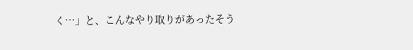く…」と、こんなやり取りがあったそう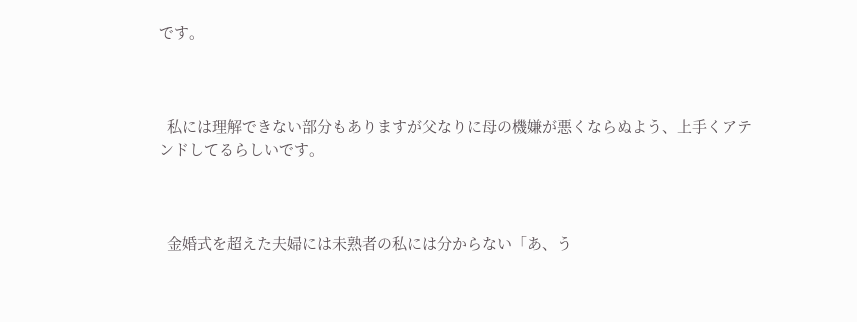です。



  私には理解できない部分もありますが父なりに母の機嫌が悪くならぬよう、上手くアテンドしてるらしいです。



  金婚式を超えた夫婦には未熟者の私には分からない「あ、う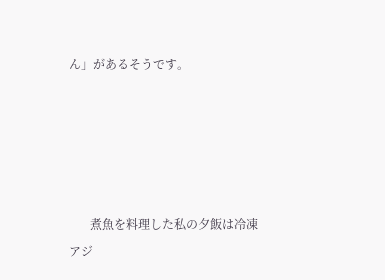ん」があるそうです。





       煮魚を料理した私の夕飯は冷凍アジ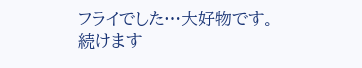フライでした…大好物です。続けます